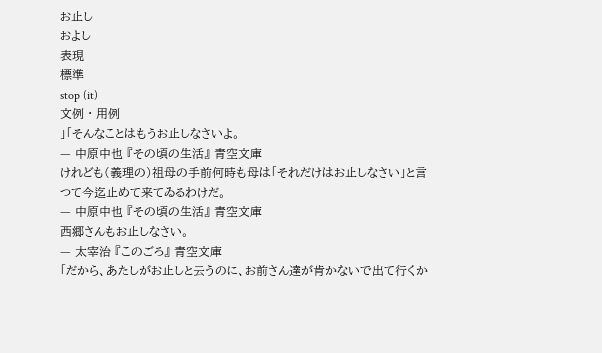お止し
およし
表現
標準
stop (it)
文例 · 用例
」「そんなことはもうお止しなさいよ。
— 中原中也 『その頃の生活』 青空文庫
けれども(義理の)祖母の手前何時も母は「それだけはお止しなさい」と言つて今迄止めて来てゐるわけだ。
— 中原中也 『その頃の生活』 青空文庫
西郷さんもお止しなさい。
— 太宰治 『このごろ』 青空文庫
「だから、あたしがお止しと云うのに、お前さん達が肯かないで出て行くか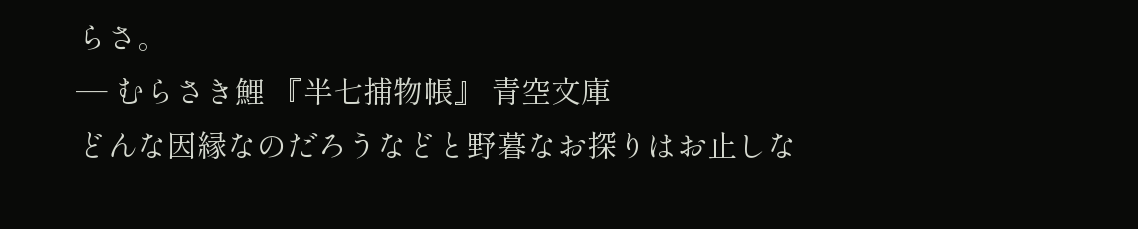らさ。
— むらさき鯉 『半七捕物帳』 青空文庫
どんな因縁なのだろうなどと野暮なお探りはお止しな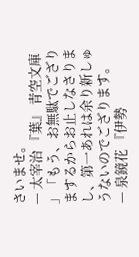さいませ。
— 太宰治 『葉』 青空文庫
」「もう、お無駄でござりまするからお止しなさりまし、第一あれは余り新しゅうないのでござります。
— 泉鏡花 『伊勢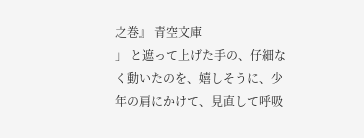之巻』 青空文庫
」 と遮って上げた手の、仔細なく動いたのを、嬉しそうに、少年の肩にかけて、見直して呼吸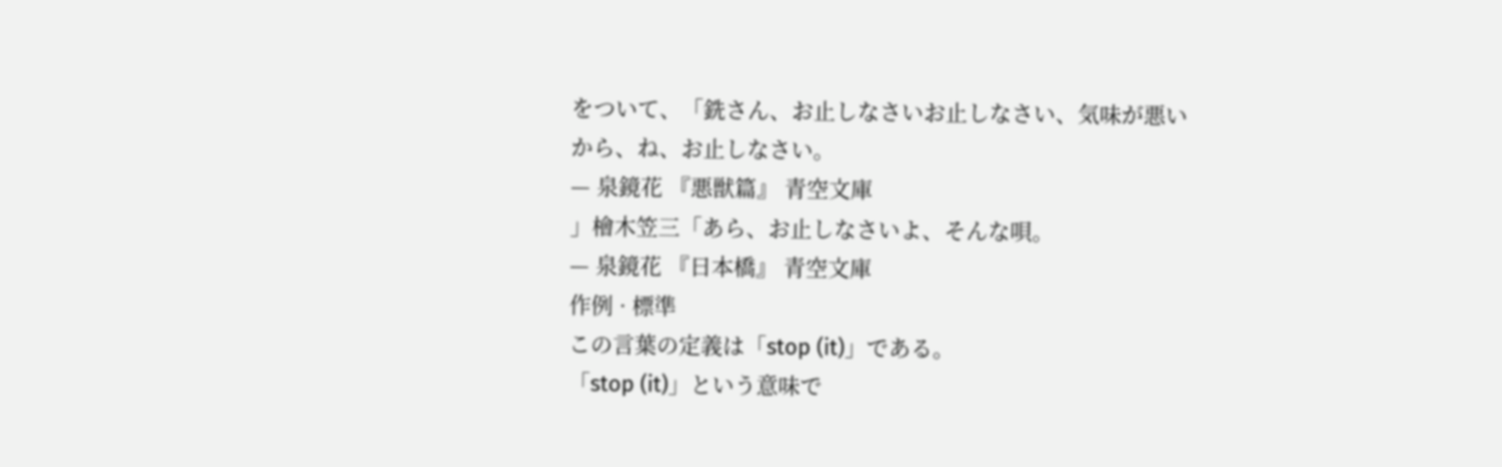をついて、「銑さん、お止しなさいお止しなさい、気味が悪いから、ね、お止しなさい。
— 泉鏡花 『悪獣篇』 青空文庫
」檜木笠三「あら、お止しなさいよ、そんな唄。
— 泉鏡花 『日本橋』 青空文庫
作例 · 標準
この言葉の定義は「stop (it)」である。
「stop (it)」という意味で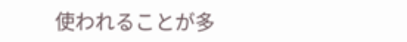使われることが多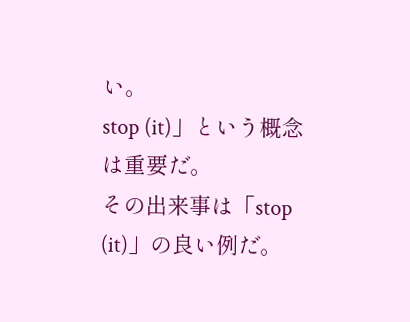い。
stop (it)」という概念は重要だ。
その出来事は「stop (it)」の良い例だ。